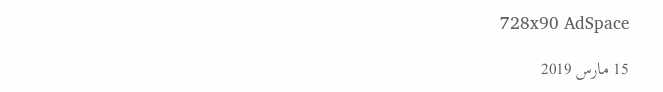728x90 AdSpace

15 مارس 2019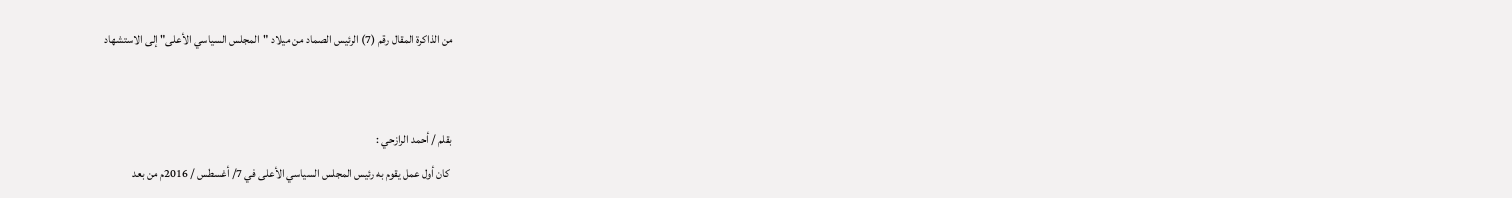من الذاكرة المقال رقم (7) الرئيس الصماد من ميلاد "المجلس السياسي الأعلى" إلى الاستشهاد


بقلم / أحمد الرازحي :
 كان أول عمل يقوم به رئيس المجلس السياسي الأعلى في 7/ أغسطس / 2016م من بعد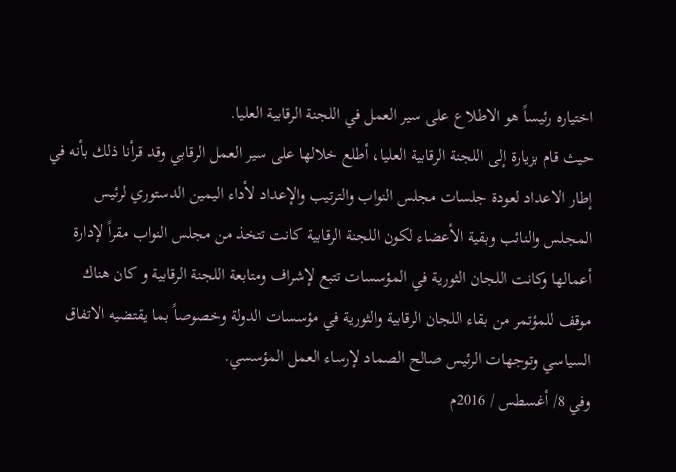اختياره رئيساً هو الاطلاع على سير العمل في اللجنة الرقابية العليا.
حيث قام بزيارة إلى اللجنة الرقابية العليا، أطلع خلالها على سير العمل الرقابي وقد قرأنا ذلك بأنه في إطار الاعداد لعودة جلسات مجلس النواب والترتيب والإعداد لأداء اليمين الدستوري لرئيس المجلس والنائب وبقية الأعضاء لكون اللجنة الرقابية كانت تتخذ من مجلس النواب مقراً لإدارة أعمالها وكانت اللجان الثورية في المؤسسات تتبع لإشراف ومتابعة اللجنة الرقابية و كان هناك موقف للمؤتمر من بقاء اللجان الرقابية والثورية في مؤسسات الدولة وخصوصاً بما يقتضيه الاتفاق السياسي وتوجهات الرئيس صالح الصماد لإرساء العمل المؤسسي.
وفي 8/ أغسطس / 2016م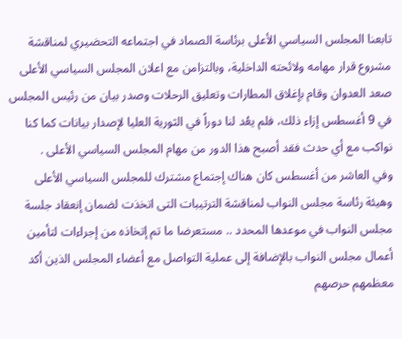تابعنا المجلس السياسي الأعلى برئاسة الصماد في اجتماعه التحضيري لمناقشة مشروع قرار مهامه ولائحته الداخلية، وبالتزامن مع اعلان المجلس السياسي الأعلى صعد العدوان وقام بإغلاق المطارات وتعليق الرحلات وصدر بيان من رئيس المجلس في 9 أغسطس إزاء ذلك، فلم يعُد لنا دوراً في الثورية العليا لإصدار بيانات كما كنا نواكب مع أي حدث فقد أصبح هذا الدور من مهام المجلس السياسي الأعلى .
وفي العاشر من أغسطس كان هناك إجتماع مشترك للمجلس السياسي الأعلى وهيئة رئاسة مجلس النواب لمناقشة الترتيبات التى اتخذت لضمان إنعقاد جلسة مجلس النواب في موعدها المحدد .. مستعرضا ما تم إتخاذه من إجراءات لتأمين أعمال مجلس النواب بالإضافة إلى عملية التواصل مع أعضاء المجلس الذين أكد معظمهم حرصهم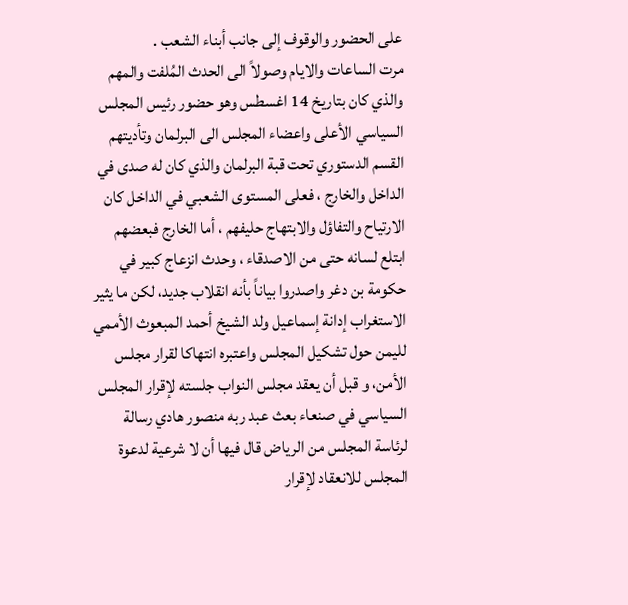على الحضور والوقوف إلى جانب أبناء الشعب .
مرت الساعات والايام وصولاً الى الحدث المُلفت والمهم والذي كان بتاريخ 14 اغسطس وهو حضور رئيس المجلس السياسي الأعلى واعضاء المجلس الى البرلمان وتأديتهم القسم الدستوري تحت قبة البرلمان والذي كان له صدى في الداخل والخارج ، فعلى المستوى الشعبي في الداخل كان الارتياح والتفاؤل والابتهاج حليفهم ، أما الخارج فبعضهم ابتلع لسانه حتى من الاصدقاء ، وحدث انزعاج كبير في حكومة بن دغر واصدروا بياناً بأنه انقلاب جديد، لكن ما يثير الاستغراب إدانة إسماعيل ولد الشيخ أحمد المبعوث الأممي لليمن حول تشكيل المجلس واعتبره انتهاكا لقرار مجلس الأمن، و قبل أن يعقد مجلس النواب جلسته لإقرار المجلس السياسي في صنعاء بعث عبد ربه منصور هادي رسالة لرئاسة المجلس من الرياض قال فيها أن لا شرعية لدعوة المجلس للانعقاد لإقرار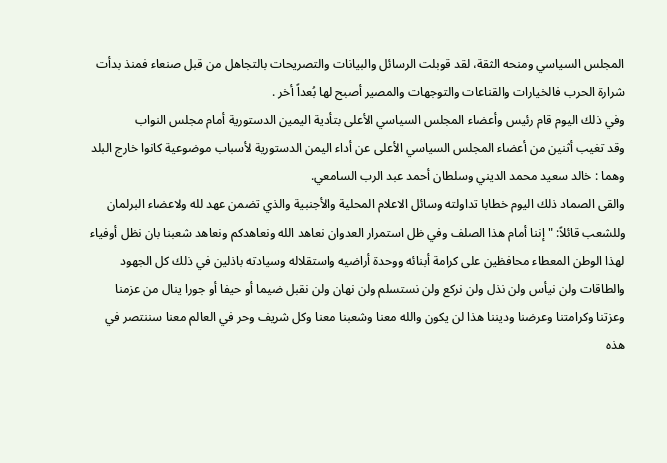المجلس السياسي ومنحه الثقة، لقد قوبلت الرسائل والبيانات والتصريحات بالتجاهل من قبل صنعاء فمنذ بدأت شرارة الحرب فالخيارات والقناعات والتوجهات والمصير أصبح لها بُعداً أخر .
وفي ذلك اليوم قام رئيس وأعضاء المجلس السياسي الأعلى بتأدية اليمين الدستورية أمام مجلس النواب
وقد تغيب أثنين من أعضاء المجلس السياسي الأعلى عن أداء اليمن الدستورية لأسباب موضوعية كانوا خارج البلد وهما : خالد سعيد محمد الديني وسلطان أحمد عبد الرب السامعي.
والقى الصماد ذلك اليوم خطابا تداولته وسائل الاعلام المحلية والأجنبية والذي تضمن عهد لله ولاعضاء البرلمان وللشعب قائلاً: " إننا أمام هذا الصلف وفي ظل استمرار العدوان نعاهد الله ونعاهدكم ونعاهد شعبنا بان نظل أوفياء لهذا الوطن المعطاء محافظين على كرامة أبنائه ووحدة أراضيه واستقلاله وسيادته باذلين في ذلك كل الجهود والطاقات ولن نيأس ولن نذل ولن نركع ولن نستسلم ولن نهان ولن نقبل ضيما أو حيفا أو جورا ينال من عزمنا وعزتنا وكرامتنا وعرضنا وديننا هذا لن يكون والله معنا وشعبنا معنا وكل شريف وحر في العالم معنا سننتصر في هذه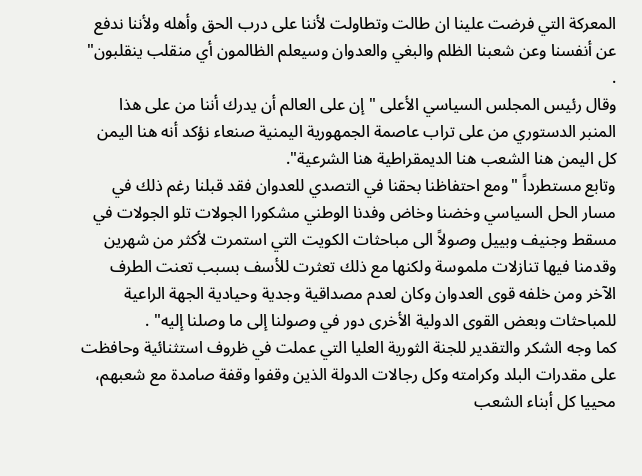المعركة التي فرضت علينا ان طالت وتطاولت لأننا على درب الحق وأهله ولأننا ندفع عن أنفسنا وعن شعبنا الظلم والبغي والعدوان وسيعلم الظالمون أي منقلب ينقلبون" .
وقال رئيس المجلس السياسي الأعلى " إن على العالم أن يدرك أننا من على هذا المنبر الدستوري من على تراب عاصمة الجمهورية اليمنية صنعاء نؤكد أنه هنا اليمن كل اليمن هنا الشعب هنا الديمقراطية هنا الشرعية".
وتابع مستطرداً "ومع احتفاظنا بحقنا في التصدي للعدوان فقد قبلنا رغم ذلك في مسار الحل السياسي وخضنا وخاض وفدنا الوطني مشكورا الجولات تلو الجولات في مسقط وجنيف وبييل وصولاً الى مباحثات الكويت التي استمرت لأكثر من شهرين وقدمنا فيها تنازلات ملموسة ولكنها مع ذلك تعثرت للأسف بسبب تعنت الطرف الآخر ومن خلفه قوى العدوان وكان لعدم مصداقية وجدية وحيادية الجهة الراعية للمباحثات وبعض القوى الدولية الأخرى دور في وصولنا إلى ما وصلنا إليه" .
كما وجه الشكر والتقدير للجنة الثورية العليا التي عملت في ظروف استثنائية وحافظت على مقدرات البلد وكرامته وكل رجالات الدولة الذين وقفوا وقفة صامدة مع شعبهم، محييا كل أبناء الشعب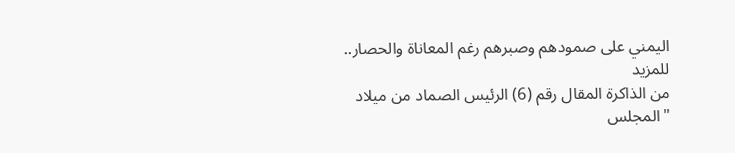اليمني على صمودهم وصبرهم رغم المعاناة والحصار..
للمزيد
من الذاكرة المقال رقم (6) الرئيس الصماد من ميلاد "المجلس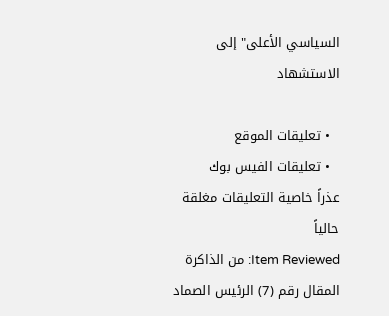السياسي الأعلى" إلى الاستشهاد

  • تعليقات الموقع
  • تعليقات الفيس بوك
عذراً خاصية التعليقات مغلقة حالياً
Item Reviewed: من الذاكرة المقال رقم (7) الرئيس الصماد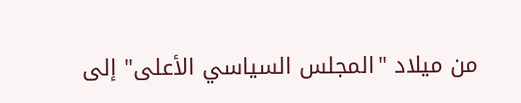من ميلاد "المجلس السياسي الأعلى" إلى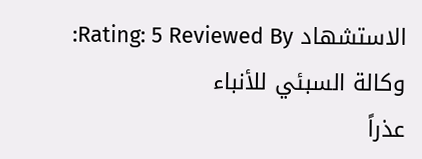الاستشهاد Rating: 5 Reviewed By: وكالة السبئي للأنباء
عذراً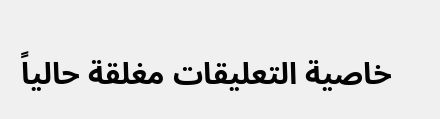خاصية التعليقات مغلقة حالياً